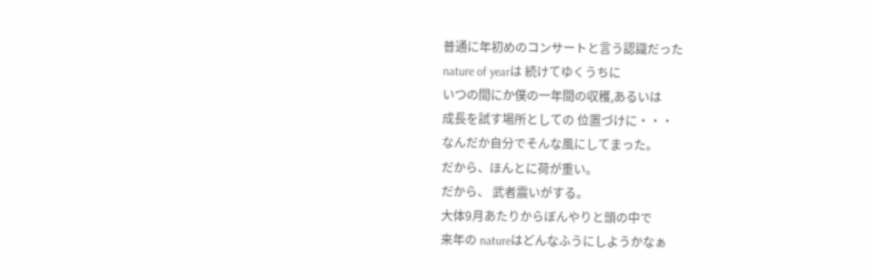普通に年初めのコンサートと言う認識だった
nature of yearは 続けてゆくうちに
いつの間にか僕の一年間の収穫,あるいは
成長を試す場所としての 位置づけに・・・
なんだか自分でそんな風にしてまった。
だから、ほんとに荷が重い。
だから、 武者震いがする。
大体9月あたりからぼんやりと頭の中で
来年の natureはどんなふうにしようかなぁ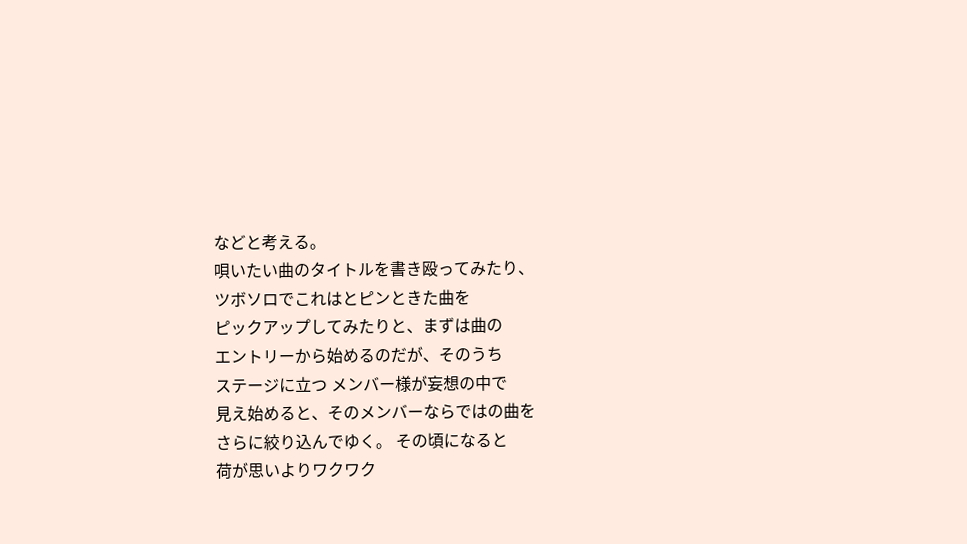などと考える。
唄いたい曲のタイトルを書き殴ってみたり、
ツボソロでこれはとピンときた曲を
ピックアップしてみたりと、まずは曲の
エントリーから始めるのだが、そのうち
ステージに立つ メンバー様が妄想の中で
見え始めると、そのメンバーならではの曲を
さらに絞り込んでゆく。 その頃になると
荷が思いよりワクワク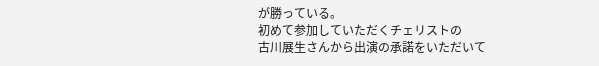が勝っている。
初めて参加していただくチェリストの
古川展生さんから出演の承諾をいただいて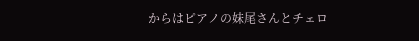からはピアノの妹尾さんとチェロ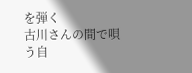を弾く
古川さんの間で唄う自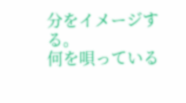分をイメージする。
何を唄っている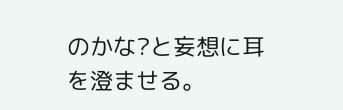のかな?と妄想に耳を澄ませる。